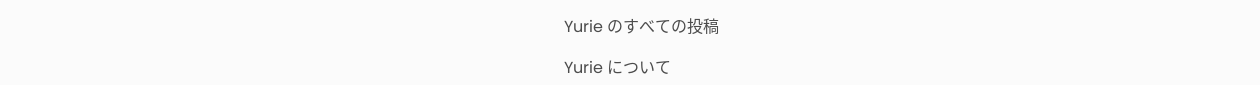Yurie のすべての投稿

Yurie について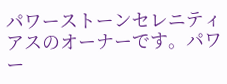パワーストーンセレニティアスのオーナーです。パワー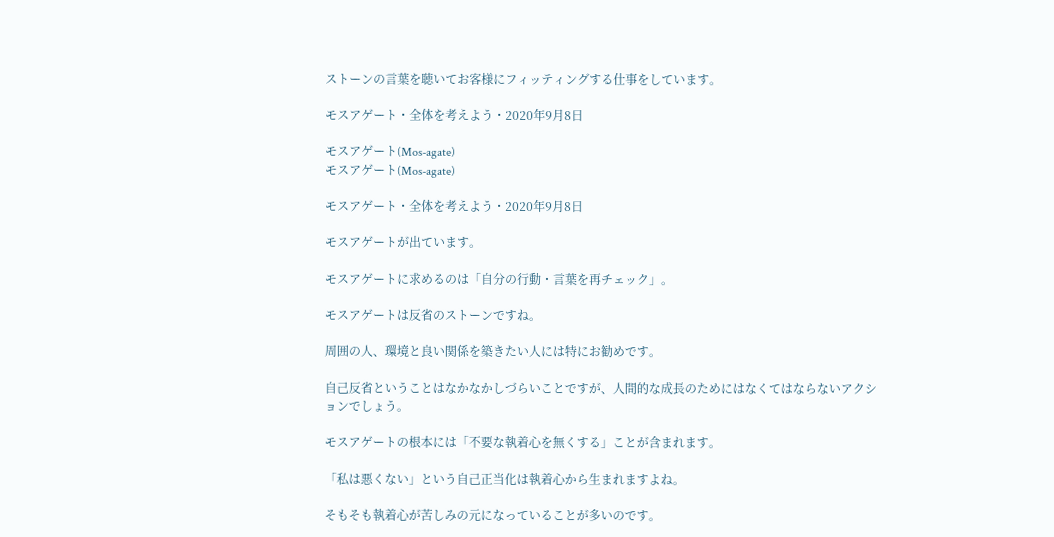ストーンの言葉を聴いてお客様にフィッティングする仕事をしています。

モスアゲート・全体を考えよう・2020年9月8日

モスアゲート(Mos-agate)
モスアゲート(Mos-agate)

モスアゲート・全体を考えよう・2020年9月8日

モスアゲートが出ています。

モスアゲートに求めるのは「自分の行動・言葉を再チェック」。

モスアゲートは反省のストーンですね。

周囲の人、環境と良い関係を築きたい人には特にお勧めです。

自己反省ということはなかなかしづらいことですが、人間的な成長のためにはなくてはならないアクションでしょう。

モスアゲートの根本には「不要な執着心を無くする」ことが含まれます。

「私は悪くない」という自己正当化は執着心から生まれますよね。

そもそも執着心が苦しみの元になっていることが多いのです。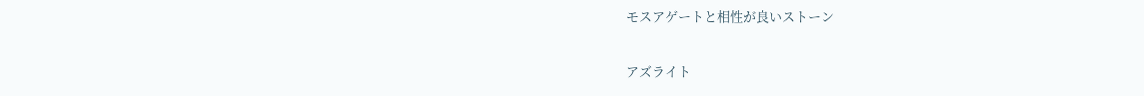モスアゲートと相性が良いストーン

アズライト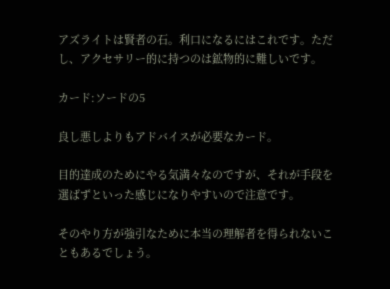アズライトは賢者の石。利口になるにはこれです。ただし、アクセサリー的に持つのは鉱物的に難しいです。

カード:ソードの5

良し悪しよりもアドバイスが必要なカード。

目的達成のためにやる気満々なのですが、それが手段を選ばずといった感じになりやすいので注意です。

そのやり方が強引なために本当の理解者を得られないこともあるでしょう。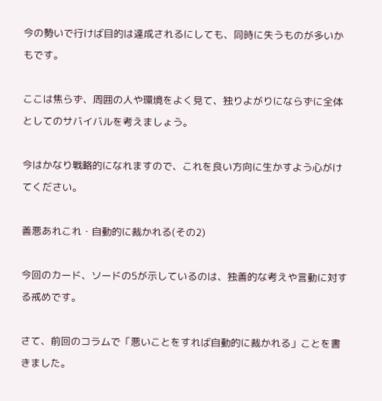今の勢いで行けば目的は達成されるにしても、同時に失うものが多いかもです。

ここは焦らず、周囲の人や環境をよく見て、独りよがりにならずに全体としてのサバイバルを考えましょう。

今はかなり戦略的になれますので、これを良い方向に生かすよう心がけてください。

善悪あれこれ・自動的に裁かれる(その2)

今回のカード、ソードの5が示しているのは、独善的な考えや言動に対する戒めです。

さて、前回のコラムで「悪いことをすれば自動的に裁かれる」ことを書きました。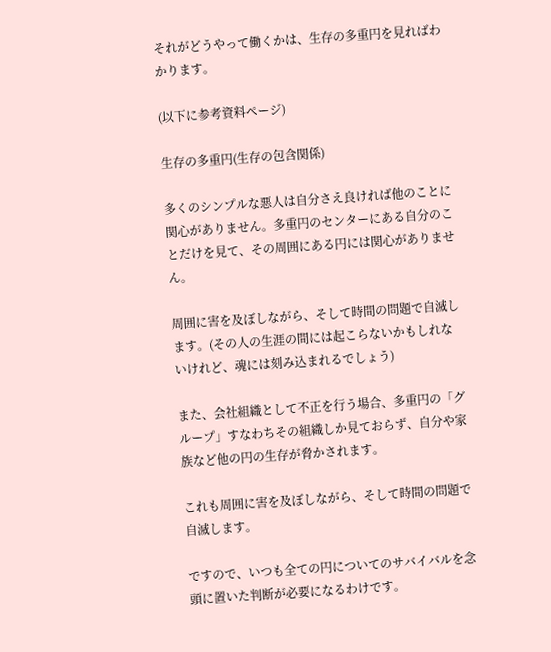それがどうやって働くかは、生存の多重円を見ればわかります。

(以下に参考資料ページ)

生存の多重円(生存の包含関係)

多くのシンプルな悪人は自分さえ良ければ他のことに関心がありません。多重円のセンターにある自分のことだけを見て、その周囲にある円には関心がありません。

周囲に害を及ぼしながら、そして時間の問題で自滅します。(その人の生涯の間には起こらないかもしれないけれど、魂には刻み込まれるでしょう)

また、会社組織として不正を行う場合、多重円の「グループ」すなわちその組織しか見ておらず、自分や家族など他の円の生存が脅かされます。

これも周囲に害を及ぼしながら、そして時間の問題で自滅します。

ですので、いつも全ての円についてのサバイバルを念頭に置いた判断が必要になるわけです。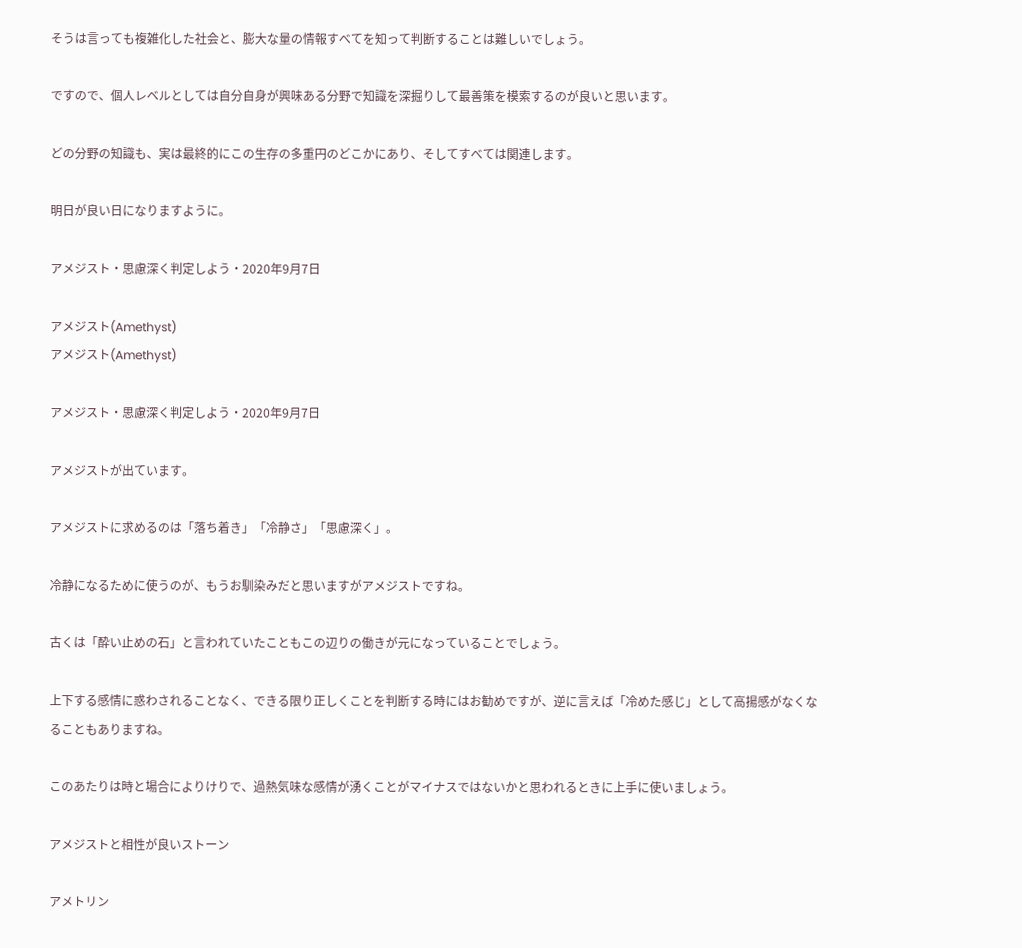そうは言っても複雑化した社会と、膨大な量の情報すべてを知って判断することは難しいでしょう。

ですので、個人レベルとしては自分自身が興味ある分野で知識を深掘りして最善策を模索するのが良いと思います。

どの分野の知識も、実は最終的にこの生存の多重円のどこかにあり、そしてすべては関連します。

明日が良い日になりますように。

アメジスト・思慮深く判定しよう・2020年9月7日

アメジスト(Amethyst)
アメジスト(Amethyst)

アメジスト・思慮深く判定しよう・2020年9月7日

アメジストが出ています。

アメジストに求めるのは「落ち着き」「冷静さ」「思慮深く」。

冷静になるために使うのが、もうお馴染みだと思いますがアメジストですね。

古くは「酔い止めの石」と言われていたこともこの辺りの働きが元になっていることでしょう。

上下する感情に惑わされることなく、できる限り正しくことを判断する時にはお勧めですが、逆に言えば「冷めた感じ」として高揚感がなくなることもありますね。

このあたりは時と場合によりけりで、過熱気味な感情が湧くことがマイナスではないかと思われるときに上手に使いましょう。

アメジストと相性が良いストーン

アメトリン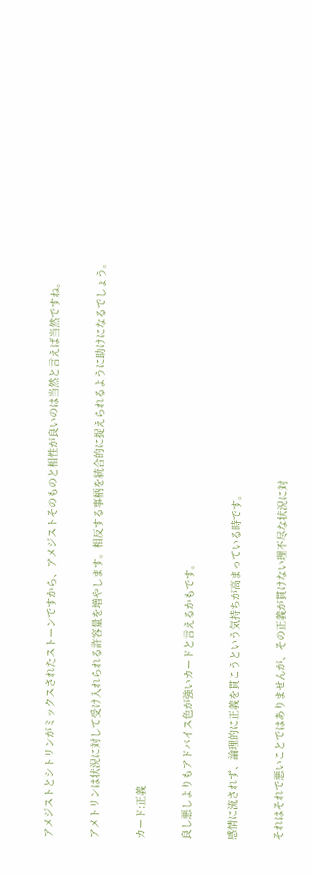アメジストとシトリンがミックスされたストーンですから、アメジストそのものと相性が良いのは当然と言えば当然ですね。

アメトリンは状況に対して受け入れられる許容量を増やします。相反する事柄を統合的に捉えられるように助けになるでしょう。

カード:正義

良し悪しよりもアドバイス色が強いカードと言えるかもです。

感情に流されず、論理的に正義を貫こうという気持ちが高まっている時です。

それはそれで悪いことではありませんが、その正義が貫けない理不尽な状況に対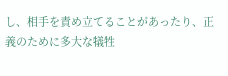し、相手を責め立てることがあったり、正義のために多大な犠牲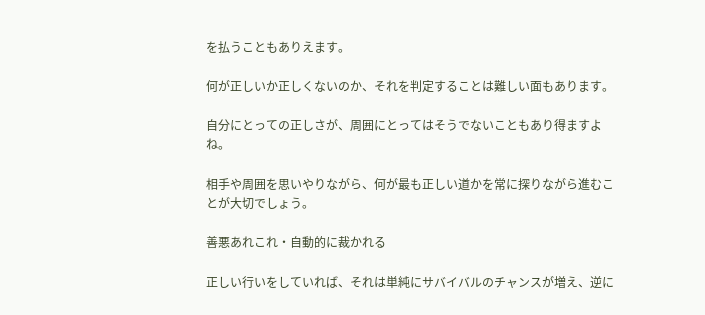を払うこともありえます。

何が正しいか正しくないのか、それを判定することは難しい面もあります。

自分にとっての正しさが、周囲にとってはそうでないこともあり得ますよね。

相手や周囲を思いやりながら、何が最も正しい道かを常に探りながら進むことが大切でしょう。

善悪あれこれ・自動的に裁かれる

正しい行いをしていれば、それは単純にサバイバルのチャンスが増え、逆に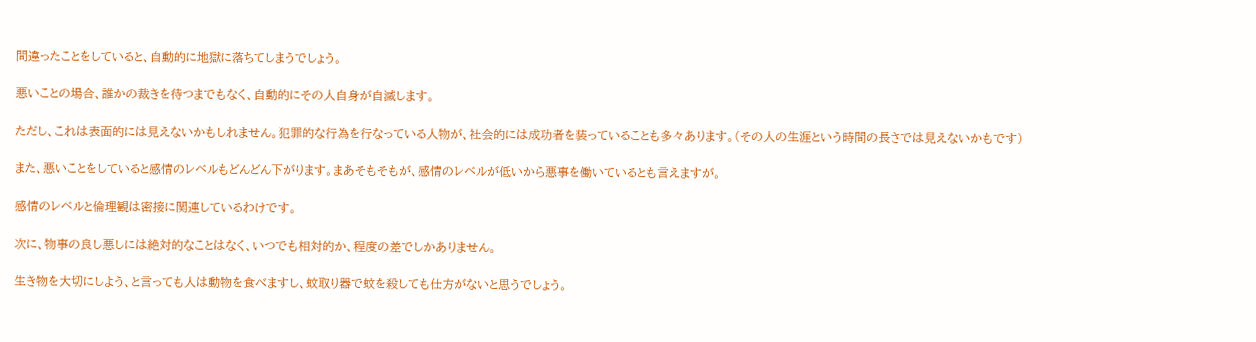間違ったことをしていると、自動的に地獄に落ちてしまうでしょう。

悪いことの場合、誰かの裁きを待つまでもなく、自動的にその人自身が自滅します。

ただし、これは表面的には見えないかもしれません。犯罪的な行為を行なっている人物が、社会的には成功者を装っていることも多々あります。(その人の生涯という時間の長さでは見えないかもです)

また、悪いことをしていると感情のレベルもどんどん下がります。まあそもそもが、感情のレベルが低いから悪事を働いているとも言えますが。

感情のレベルと倫理観は密接に関連しているわけです。

次に、物事の良し悪しには絶対的なことはなく、いつでも相対的か、程度の差でしかありません。

生き物を大切にしよう、と言っても人は動物を食べますし、蚊取り器で蚊を殺しても仕方がないと思うでしょう。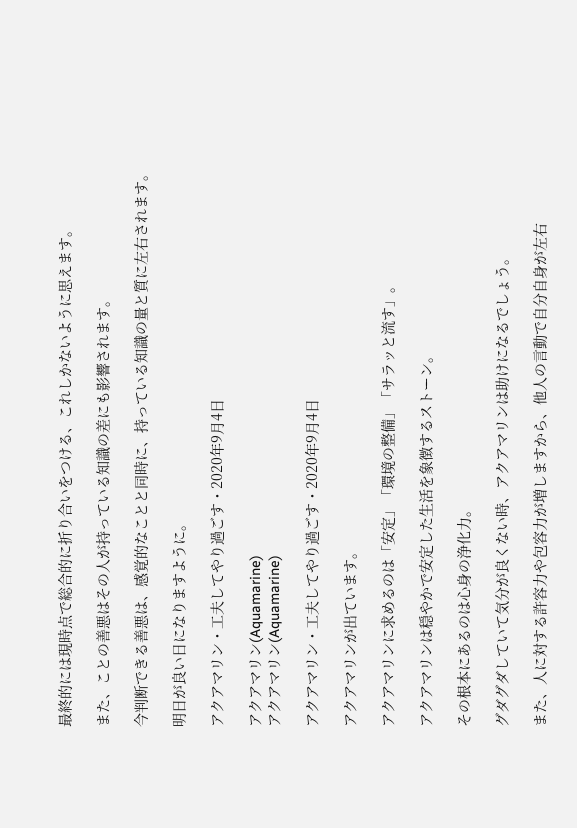最終的には現時点で総合的に折り合いをつける、これしかないように思えます。

また、ことの善悪はその人が持っている知識の差にも影響されます。

今判断できる善悪は、感覚的なことと同時に、持っている知識の量と質に左右されます。

明日が良い日になりますように。

アクアマリン・工夫してやり過ごす・2020年9月4日

アクアマリン(Aquamarine)
アクアマリン(Aquamarine)

アクアマリン・工夫してやり過ごす・2020年9月4日

アクアマリンが出ています。

アクアマリンに求めるのは「安定」「環境の整備」「サラッと流す」。

アクアマリンは穏やかで安定した生活を象徴するストーン。

その根本にあるのは心身の浄化力。

グダグダしていて気分が良くない時、アクアマリンは助けになるでしょう。

また、人に対する許容力や包容力が増しますから、他人の言動で自分自身が左右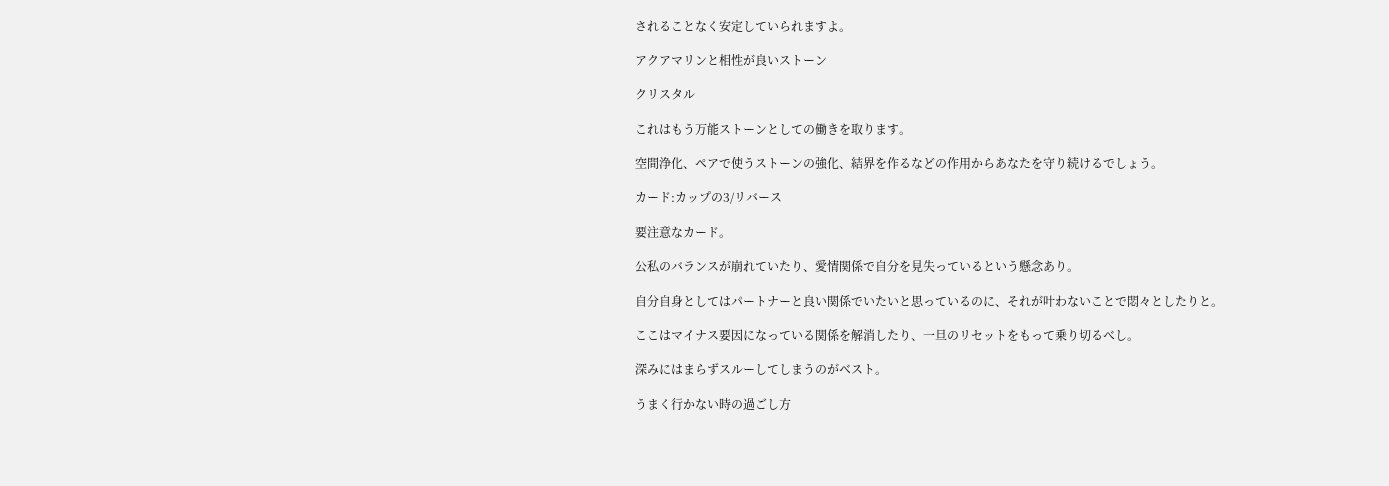されることなく安定していられますよ。

アクアマリンと相性が良いストーン

クリスタル

これはもう万能ストーンとしての働きを取ります。

空間浄化、ペアで使うストーンの強化、結界を作るなどの作用からあなたを守り続けるでしょう。

カード:カップの3/リバース

要注意なカード。

公私のバランスが崩れていたり、愛情関係で自分を見失っているという懸念あり。

自分自身としてはパートナーと良い関係でいたいと思っているのに、それが叶わないことで悶々としたりと。

ここはマイナス要因になっている関係を解消したり、一旦のリセットをもって乗り切るべし。

深みにはまらずスルーしてしまうのがベスト。

うまく行かない時の過ごし方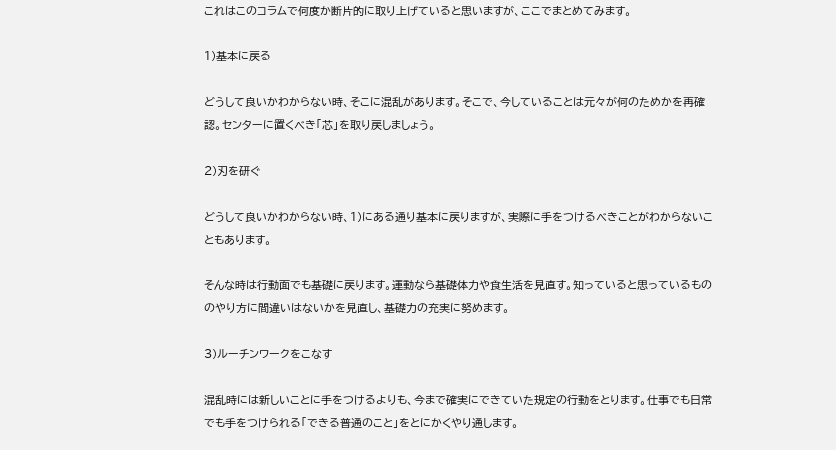これはこのコラムで何度か断片的に取り上げていると思いますが、ここでまとめてみます。

1)基本に戻る

どうして良いかわからない時、そこに混乱があります。そこで、今していることは元々が何のためかを再確認。センターに置くべき「芯」を取り戻しましょう。

2)刃を研ぐ

どうして良いかわからない時、1)にある通り基本に戻りますが、実際に手をつけるべきことがわからないこともあります。

そんな時は行動面でも基礎に戻ります。運動なら基礎体力や食生活を見直す。知っていると思っているもののやり方に間違いはないかを見直し、基礎力の充実に努めます。

3)ルーチンワークをこなす

混乱時には新しいことに手をつけるよりも、今まで確実にできていた規定の行動をとります。仕事でも日常でも手をつけられる「できる普通のこと」をとにかくやり通します。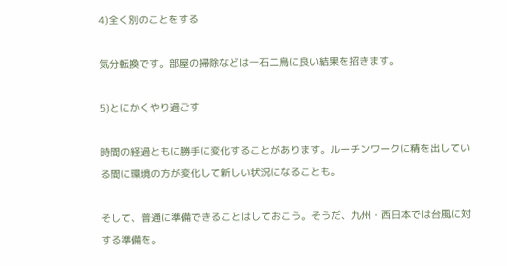4)全く別のことをする

気分転換です。部屋の掃除などは一石二鳥に良い結果を招きます。

5)とにかくやり過ごす

時間の経過ともに勝手に変化することがあります。ルーチンワークに精を出している間に環境の方が変化して新しい状況になることも。

そして、普通に準備できることはしておこう。そうだ、九州・西日本では台風に対する準備を。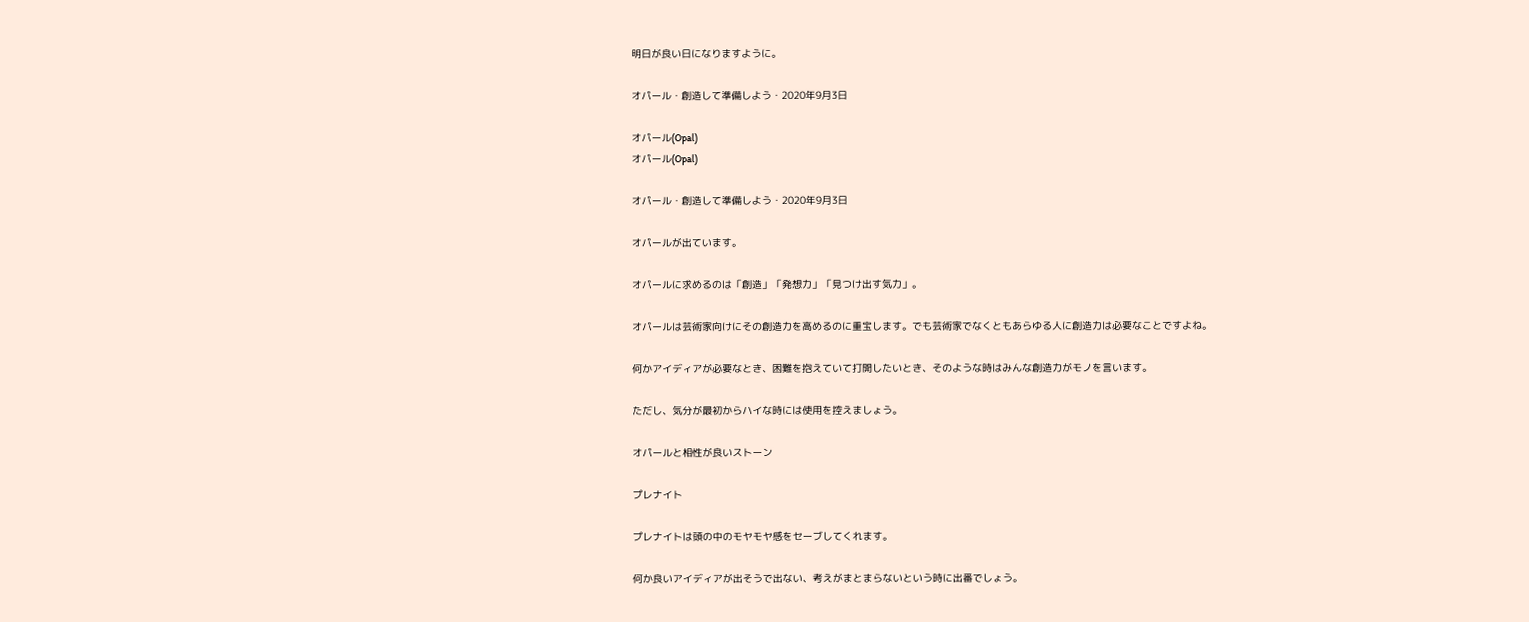明日が良い日になりますように。

オパール・創造して準備しよう・2020年9月3日

オパール(Opal)
オパール(Opal)

オパール・創造して準備しよう・2020年9月3日

オパールが出ています。

オパールに求めるのは「創造」「発想力」「見つけ出す気力」。

オパールは芸術家向けにその創造力を高めるのに重宝します。でも芸術家でなくともあらゆる人に創造力は必要なことですよね。

何かアイディアが必要なとき、困難を抱えていて打開したいとき、そのような時はみんな創造力がモノを言います。

ただし、気分が最初からハイな時には使用を控えましょう。

オパールと相性が良いストーン

プレナイト

プレナイトは頭の中のモヤモヤ感をセーブしてくれます。

何か良いアイディアが出そうで出ない、考えがまとまらないという時に出番でしょう。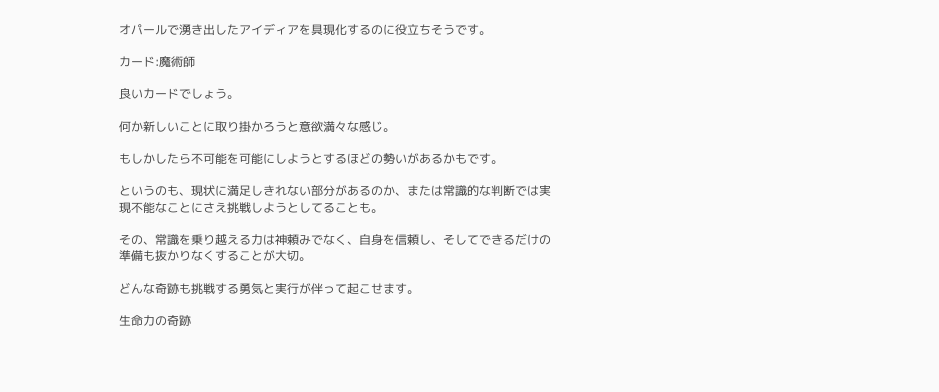オパールで湧き出したアイディアを具現化するのに役立ちそうです。

カード:魔術師

良いカードでしょう。

何か新しいことに取り掛かろうと意欲満々な感じ。

もしかしたら不可能を可能にしようとするほどの勢いがあるかもです。

というのも、現状に満足しきれない部分があるのか、または常識的な判断では実現不能なことにさえ挑戦しようとしてることも。

その、常識を乗り越える力は神頼みでなく、自身を信頼し、そしてできるだけの準備も抜かりなくすることが大切。

どんな奇跡も挑戦する勇気と実行が伴って起こせます。

生命力の奇跡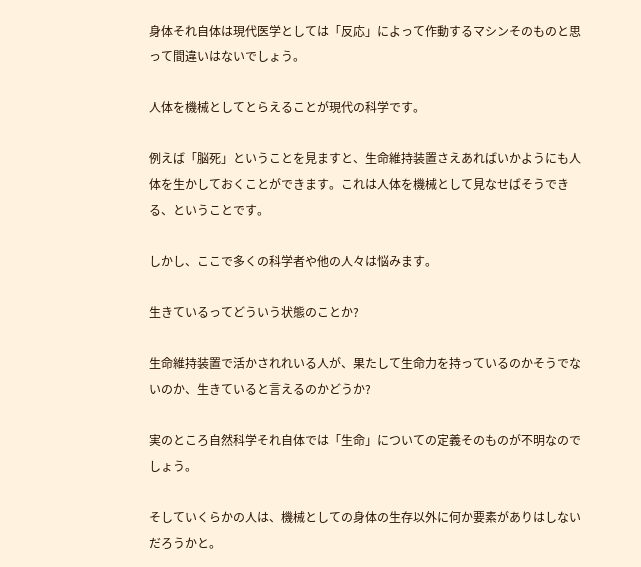身体それ自体は現代医学としては「反応」によって作動するマシンそのものと思って間違いはないでしょう。

人体を機械としてとらえることが現代の科学です。

例えば「脳死」ということを見ますと、生命維持装置さえあればいかようにも人体を生かしておくことができます。これは人体を機械として見なせばそうできる、ということです。

しかし、ここで多くの科学者や他の人々は悩みます。

生きているってどういう状態のことか?

生命維持装置で活かされれいる人が、果たして生命力を持っているのかそうでないのか、生きていると言えるのかどうか?

実のところ自然科学それ自体では「生命」についての定義そのものが不明なのでしょう。

そしていくらかの人は、機械としての身体の生存以外に何か要素がありはしないだろうかと。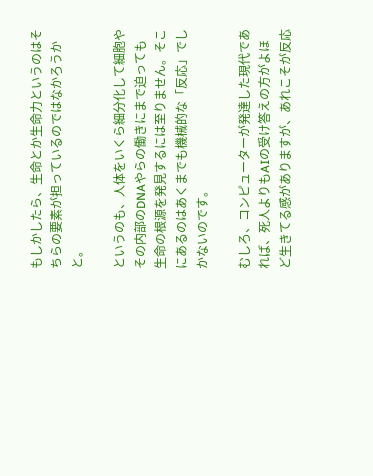もしかしたら、生命とか生命力というのはそちらの要素が担っているのではなかろうかと。

というのも、人体をいくら細分化して細胞やその内部のDNAやらの働きにまで迫っても生命の根源を発見するには至りません。そこにあるのはあくまでも機械的な「反応」でしかないのです。

むしろ、コンピューターが発達した現代であれば、死人よりもAIの受け答えの方がよほど生きてる感がありますが、あれこそが反応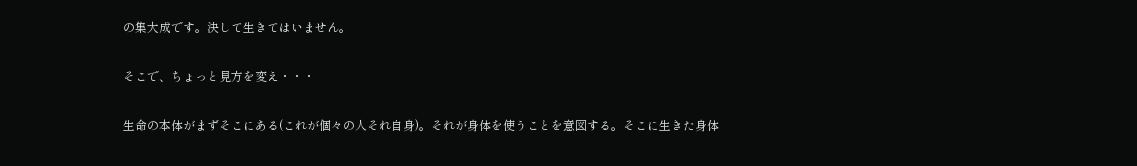の集大成です。決して生きてはいません。

そこで、ちょっと見方を変え・・・

生命の本体がまずそこにある(これが個々の人それ自身)。それが身体を使うことを意図する。そこに生きた身体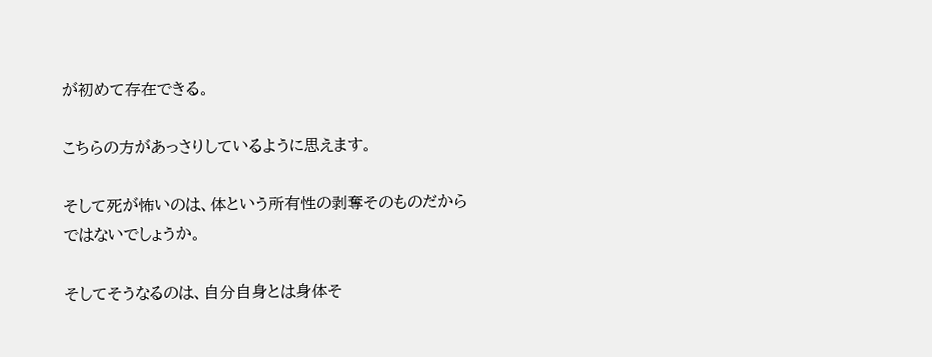が初めて存在できる。

こちらの方があっさりしているように思えます。

そして死が怖いのは、体という所有性の剥奪そのものだからではないでしょうか。

そしてそうなるのは、自分自身とは身体そ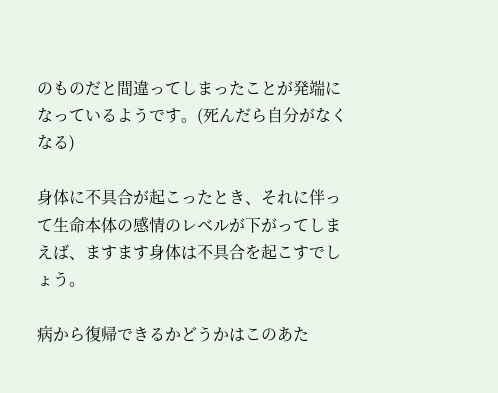のものだと間違ってしまったことが発端になっているようです。(死んだら自分がなくなる)

身体に不具合が起こったとき、それに伴って生命本体の感情のレベルが下がってしまえば、ますます身体は不具合を起こすでしょう。

病から復帰できるかどうかはこのあた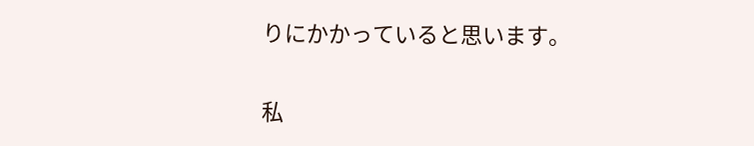りにかかっていると思います。

私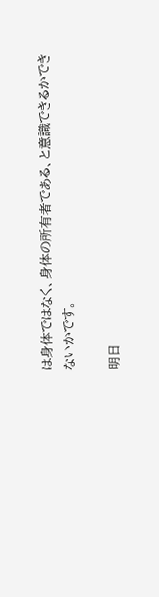は身体ではなく、身体の所有者である、と意識できるかできないかです。

明日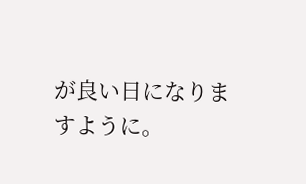が良い日になりますように。